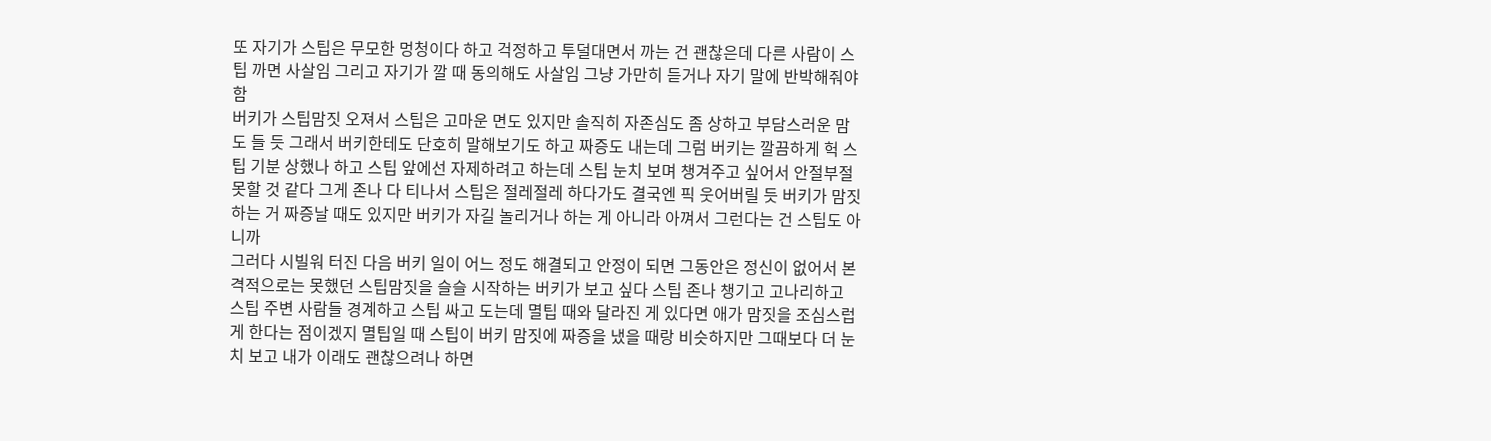또 자기가 스팁은 무모한 멍청이다 하고 걱정하고 투덜대면서 까는 건 괜찮은데 다른 사람이 스팁 까면 사살임 그리고 자기가 깔 때 동의해도 사살임 그냥 가만히 듣거나 자기 말에 반박해줘야 함
버키가 스팁맘짓 오져서 스팁은 고마운 면도 있지만 솔직히 자존심도 좀 상하고 부담스러운 맘도 들 듯 그래서 버키한테도 단호히 말해보기도 하고 짜증도 내는데 그럼 버키는 깔끔하게 헉 스팁 기분 상했나 하고 스팁 앞에선 자제하려고 하는데 스팁 눈치 보며 챙겨주고 싶어서 안절부절못할 것 같다 그게 존나 다 티나서 스팁은 절레절레 하다가도 결국엔 픽 웃어버릴 듯 버키가 맘짓하는 거 짜증날 때도 있지만 버키가 자길 놀리거나 하는 게 아니라 아껴서 그런다는 건 스팁도 아니까
그러다 시빌워 터진 다음 버키 일이 어느 정도 해결되고 안정이 되면 그동안은 정신이 없어서 본격적으로는 못했던 스팁맘짓을 슬슬 시작하는 버키가 보고 싶다 스팁 존나 챙기고 고나리하고 스팁 주변 사람들 경계하고 스팁 싸고 도는데 멸팁 때와 달라진 게 있다면 애가 맘짓을 조심스럽게 한다는 점이겠지 멸팁일 때 스팁이 버키 맘짓에 짜증을 냈을 때랑 비슷하지만 그때보다 더 눈치 보고 내가 이래도 괜찮으려나 하면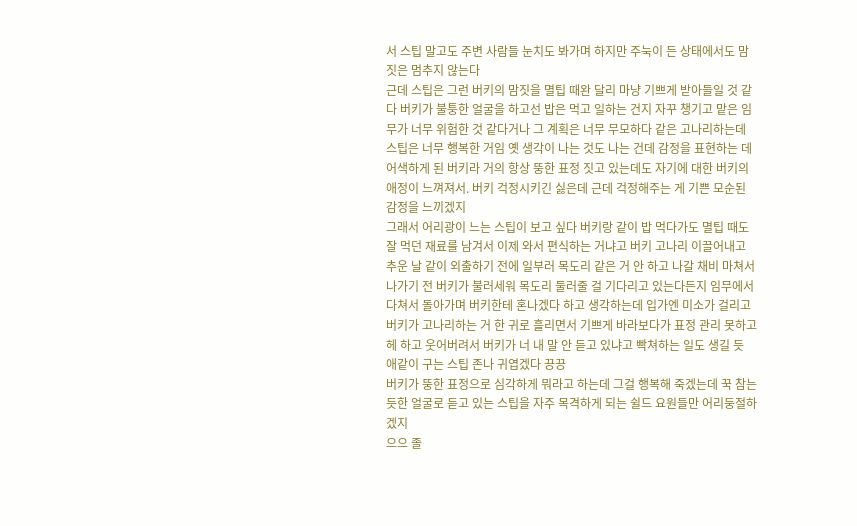서 스팁 말고도 주변 사람들 눈치도 봐가며 하지만 주눅이 든 상태에서도 맘짓은 멈추지 않는다
근데 스팁은 그런 버키의 맘짓을 멸팁 때완 달리 마냥 기쁘게 받아들일 것 같다 버키가 불퉁한 얼굴을 하고선 밥은 먹고 일하는 건지 자꾸 챙기고 맡은 임무가 너무 위험한 것 같다거나 그 계획은 너무 무모하다 같은 고나리하는데 스팁은 너무 행복한 거임 옛 생각이 나는 것도 나는 건데 감정을 표현하는 데 어색하게 된 버키라 거의 항상 뚱한 표정 짓고 있는데도 자기에 대한 버키의 애정이 느껴져서. 버키 걱정시키긴 싫은데 근데 걱정해주는 게 기쁜 모순된 감정을 느끼겠지
그래서 어리광이 느는 스팁이 보고 싶다 버키랑 같이 밥 먹다가도 멸팁 때도 잘 먹던 재료를 남겨서 이제 와서 편식하는 거냐고 버키 고나리 이끌어내고 추운 날 같이 외출하기 전에 일부러 목도리 같은 거 안 하고 나갈 채비 마쳐서 나가기 전 버키가 불러세워 목도리 둘러줄 걸 기다리고 있는다든지 임무에서 다쳐서 돌아가며 버키한테 혼나겠다 하고 생각하는데 입가엔 미소가 걸리고
버키가 고나리하는 거 한 귀로 흘리면서 기쁘게 바라보다가 표정 관리 못하고 헤 하고 웃어버려서 버키가 너 내 말 안 듣고 있냐고 빡쳐하는 일도 생길 듯
애같이 구는 스팁 존나 귀엽겠다 끙끙
버키가 뚱한 표정으로 심각하게 뭐라고 하는데 그걸 행복해 죽겠는데 꾹 참는 듯한 얼굴로 듣고 있는 스팁을 자주 목격하게 되는 쉴드 요원들만 어리둥절하겠지
으으 졸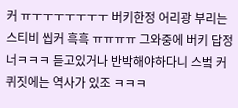커 ㅠㅜㅜㅜㅜㅜㅜㅜ 버키한정 어리광 부리는 스티비 씹커 흑흑 ㅠㅠㅠㅠ 그와중에 버키 답정너ㅋㅋㅋ 듣고있거나 반박해야하다니 스벜 커퀴짓에는 역사가 있조 ㅋㅋㅋ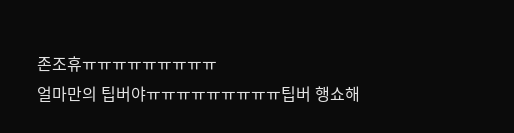존조휴ㅠㅠㅠㅠㅠㅠㅠㅠㅠ
얼마만의 팁버야ㅠㅠㅠㅠㅠㅠㅠㅠㅠ팁버 행쇼해